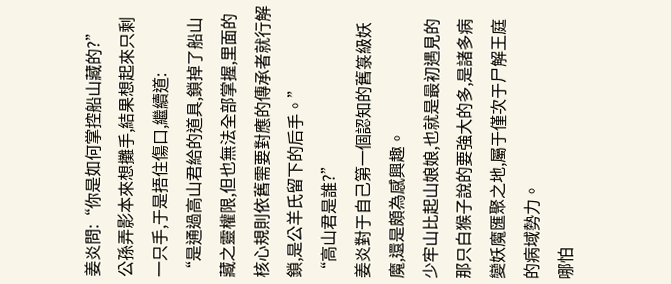姜炎問:“你是如何掌控船山藏的?”
公孫弄影本來想攤手,結果想起來只剩一只手,于是捂住傷口,繼續道:
“是通過高山君給的道具,鎖掉了船山藏之靈權限,但也無法全部掌握,里面的核心規則依舊需要對應的傳承者就行解鎖,是公羊氏留下的后手。”
“高山君是誰?”
姜炎對于自己第一個認知的舊箓級妖魔,還是頗為感興趣。
少牢山比起山娘娘,也就是最初遇見的那只白猴子說的要強大的多,是諸多病變妖魔匯聚之地,屬于僅次于尸解王庭的病域勢力。
哪怕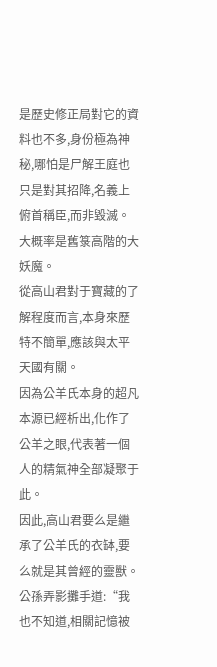是歷史修正局對它的資料也不多,身份極為神秘,哪怕是尸解王庭也只是對其招降,名義上俯首稱臣,而非毀滅。
大概率是舊箓高階的大妖魔。
從高山君對于寶藏的了解程度而言,本身來歷特不簡單,應該與太平天國有關。
因為公羊氏本身的超凡本源已經析出,化作了公羊之眼,代表著一個人的精氣神全部凝聚于此。
因此,高山君要么是繼承了公羊氏的衣缽,要么就是其曾經的靈獸。
公孫弄影攤手道:“我也不知道,相關記憶被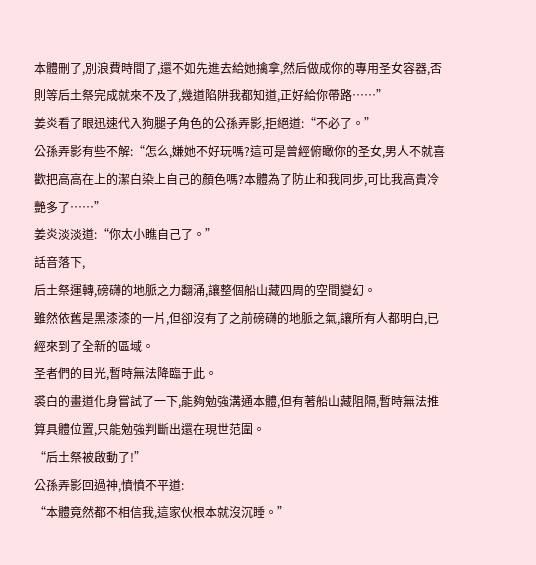本體刪了,別浪費時間了,還不如先進去給她擒拿,然后做成你的專用圣女容器,否則等后土祭完成就來不及了,幾道陷阱我都知道,正好給你帶路……”
姜炎看了眼迅速代入狗腿子角色的公孫弄影,拒絕道:“不必了。”
公孫弄影有些不解:“怎么,嫌她不好玩嗎?這可是曾經俯瞰你的圣女,男人不就喜歡把高高在上的潔白染上自己的顏色嗎?本體為了防止和我同步,可比我高貴冷艷多了……”
姜炎淡淡道:“你太小瞧自己了。”
話音落下,
后土祭運轉,磅礴的地脈之力翻涌,讓整個船山藏四周的空間變幻。
雖然依舊是黑漆漆的一片,但卻沒有了之前磅礴的地脈之氣,讓所有人都明白,已經來到了全新的區域。
圣者們的目光,暫時無法降臨于此。
裘白的畫道化身嘗試了一下,能夠勉強溝通本體,但有著船山藏阻隔,暫時無法推算具體位置,只能勉強判斷出還在現世范圍。
“后土祭被啟動了!”
公孫弄影回過神,憤憤不平道:
“本體竟然都不相信我,這家伙根本就沒沉睡。”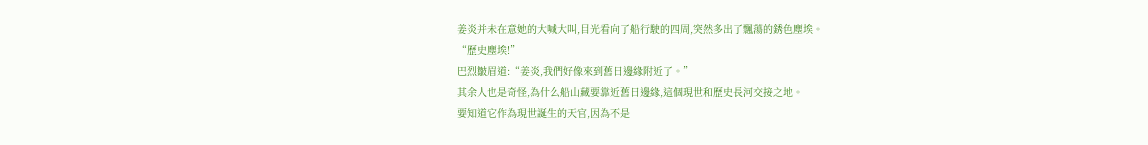姜炎并未在意她的大喊大叫,目光看向了船行駛的四周,突然多出了飄蕩的銹色塵埃。
“歷史塵埃!”
巴烈皺眉道:“姜炎,我們好像來到舊日邊緣附近了。”
其余人也是奇怪,為什么船山藏要靠近舊日邊緣,這個現世和歷史長河交接之地。
要知道它作為現世誕生的天官,因為不是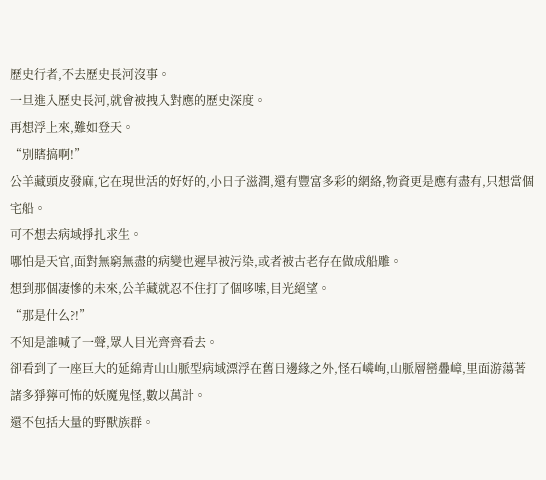歷史行者,不去歷史長河沒事。
一旦進入歷史長河,就會被拽入對應的歷史深度。
再想浮上來,難如登天。
“別瞎搞啊!”
公羊藏頭皮發麻,它在現世活的好好的,小日子滋潤,還有豐富多彩的網絡,物資更是應有盡有,只想當個宅船。
可不想去病域掙扎求生。
哪怕是天官,面對無窮無盡的病變也遲早被污染,或者被古老存在做成船雕。
想到那個凄慘的未來,公羊藏就忍不住打了個哆嗦,目光絕望。
“那是什么?!”
不知是誰喊了一聲,眾人目光齊齊看去。
卻看到了一座巨大的延綿青山山脈型病域漂浮在舊日邊緣之外,怪石嶙峋,山脈層巒疊嶂,里面游蕩著諸多猙獰可怖的妖魔鬼怪,數以萬計。
還不包括大量的野獸族群。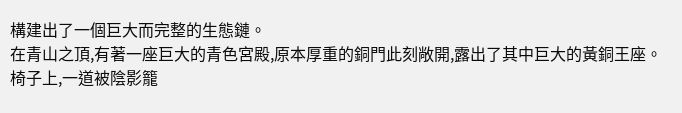構建出了一個巨大而完整的生態鏈。
在青山之頂,有著一座巨大的青色宮殿,原本厚重的銅門此刻敞開,露出了其中巨大的黃銅王座。
椅子上,一道被陰影籠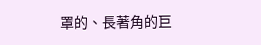罩的、長著角的巨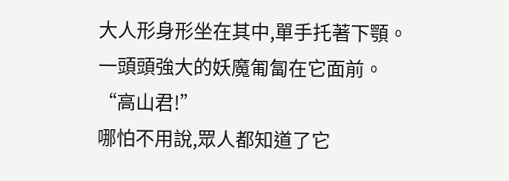大人形身形坐在其中,單手托著下顎。
一頭頭強大的妖魔匍匐在它面前。
“高山君!”
哪怕不用說,眾人都知道了它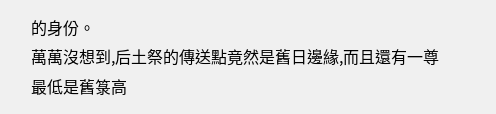的身份。
萬萬沒想到,后土祭的傳送點竟然是舊日邊緣,而且還有一尊最低是舊箓高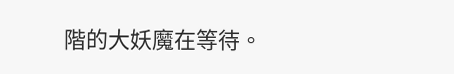階的大妖魔在等待。